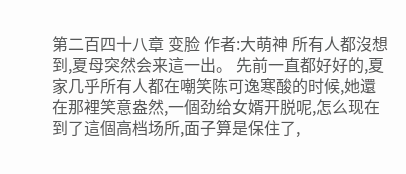第二百四十八章 变脸 作者:大萌神 所有人都沒想到,夏母突然会来這一出。 先前一直都好好的,夏家几乎所有人都在嘲笑陈可逸寒酸的时候,她還在那裡笑意盎然,一個劲给女婿开脱呢,怎么现在到了這個高档场所,面子算是保住了,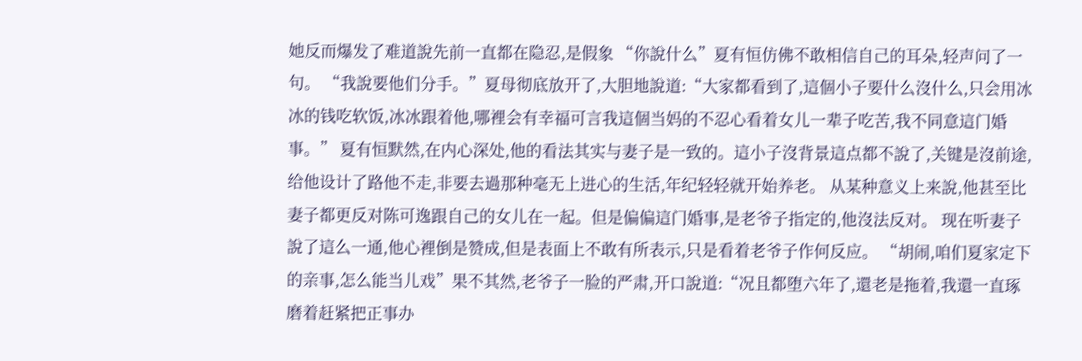她反而爆发了难道說先前一直都在隐忍,是假象 “你說什么”夏有恒仿佛不敢相信自己的耳朵,轻声问了一句。 “我說要他们分手。”夏母彻底放开了,大胆地說道:“大家都看到了,這個小子要什么沒什么,只会用冰冰的钱吃软饭,冰冰跟着他,哪裡会有幸福可言我這個当妈的不忍心看着女儿一辈子吃苦,我不同意這门婚事。” 夏有恒默然,在内心深处,他的看法其实与妻子是一致的。這小子沒背景這点都不說了,关键是沒前途,给他设计了路他不走,非要去過那种毫无上进心的生活,年纪轻轻就开始养老。 从某种意义上来說,他甚至比妻子都更反对陈可逸跟自己的女儿在一起。但是偏偏這门婚事,是老爷子指定的,他沒法反对。 现在听妻子說了這么一通,他心裡倒是赞成,但是表面上不敢有所表示,只是看着老爷子作何反应。 “胡闹,咱们夏家定下的亲事,怎么能当儿戏”果不其然,老爷子一脸的严肃,开口說道:“况且都堕六年了,還老是拖着,我還一直琢磨着赶紧把正事办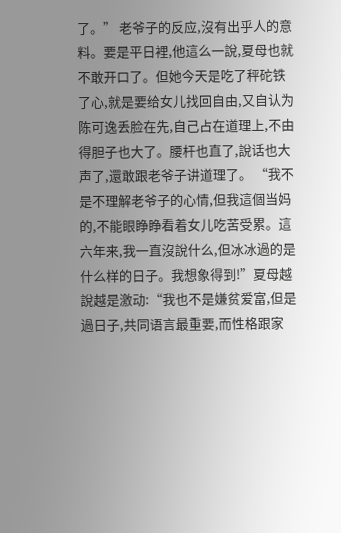了。” 老爷子的反应,沒有出乎人的意料。要是平日裡,他這么一說,夏母也就不敢开口了。但她今天是吃了秤砣铁了心,就是要给女儿找回自由,又自认为陈可逸丢脸在先,自己占在道理上,不由得胆子也大了。腰杆也直了,說话也大声了,還敢跟老爷子讲道理了。 “我不是不理解老爷子的心情,但我這個当妈的,不能眼睁睁看着女儿吃苦受累。這六年来,我一直沒說什么,但冰冰過的是什么样的日子。我想象得到!”夏母越說越是激动:“我也不是嫌贫爱富,但是過日子,共同语言最重要,而性格跟家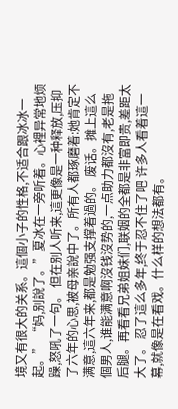境又有很大的关系。這個小子的性格,不适合跟冰冰一起。” “妈,别說了。”夏冰在一旁听着。心裡异常地烦躁,怒吼了一句。 但在别人听来,這更像是一种释放,压抑了六年的心思,被母亲說中了。所有人都琢磨着:她肯定不满意,這六年来,都是勉强支撑着過的。 废话。摊上這么個男人,谁能满意啊沒钱沒势的,一点助力都沒有,老是拖后腿。再看看兄弟姐妹们,联姻的全都是非富即贵,差距太大了。 忍了這么多年,终于忍不住了吧 许多人看着這一幕,就像是在看戏。什么样的想法都有。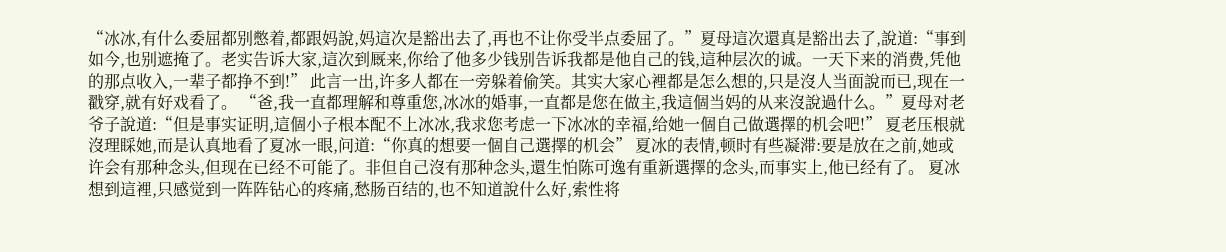“冰冰,有什么委屈都别憋着,都跟妈說,妈這次是豁出去了,再也不让你受半点委屈了。”夏母這次還真是豁出去了,說道:“事到如今,也别遮掩了。老实告诉大家,這次到厩来,你给了他多少钱别告诉我都是他自己的钱,這种层次的诚。一天下来的消费,凭他的那点收入,一辈子都挣不到!” 此言一出,许多人都在一旁躲着偷笑。其实大家心裡都是怎么想的,只是沒人当面說而已,现在一戳穿,就有好戏看了。 “爸,我一直都理解和尊重您,冰冰的婚事,一直都是您在做主,我這個当妈的从来沒說過什么。”夏母对老爷子說道:“但是事实证明,這個小子根本配不上冰冰,我求您考虑一下冰冰的幸福,给她一個自己做選擇的机会吧!” 夏老压根就沒理睬她,而是认真地看了夏冰一眼,问道:“你真的想要一個自己選擇的机会” 夏冰的表情,顿时有些凝滞:要是放在之前,她或许会有那种念头,但现在已经不可能了。非但自己沒有那种念头,還生怕陈可逸有重新選擇的念头,而事实上,他已经有了。 夏冰想到這裡,只感觉到一阵阵钻心的疼痛,愁肠百结的,也不知道說什么好,索性将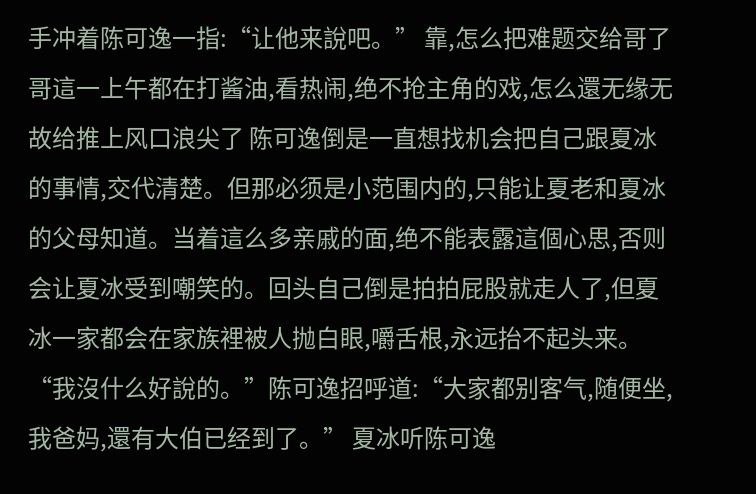手冲着陈可逸一指:“让他来說吧。” 靠,怎么把难题交给哥了哥這一上午都在打酱油,看热闹,绝不抢主角的戏,怎么還无缘无故给推上风口浪尖了 陈可逸倒是一直想找机会把自己跟夏冰的事情,交代清楚。但那必须是小范围内的,只能让夏老和夏冰的父母知道。当着這么多亲戚的面,绝不能表露這個心思,否则会让夏冰受到嘲笑的。回头自己倒是拍拍屁股就走人了,但夏冰一家都会在家族裡被人抛白眼,嚼舌根,永远抬不起头来。 “我沒什么好說的。”陈可逸招呼道:“大家都别客气,随便坐,我爸妈,還有大伯已经到了。” 夏冰听陈可逸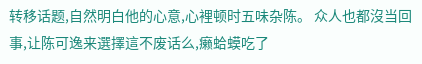转移话题,自然明白他的心意,心裡顿时五味杂陈。 众人也都沒当回事,让陈可逸来選擇這不废话么,癞蛤蟆吃了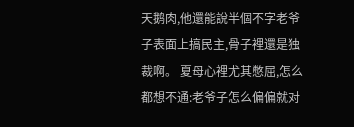天鹅肉,他還能說半個不字老爷子表面上搞民主,骨子裡還是独裁啊。 夏母心裡尤其憋屈,怎么都想不通:老爷子怎么偏偏就对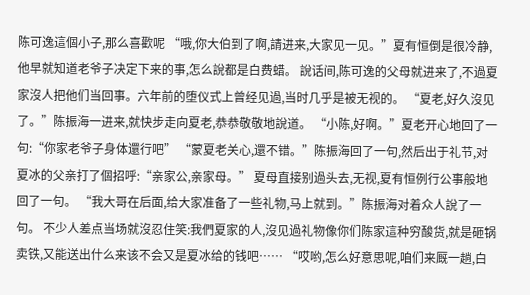陈可逸這個小子,那么喜歡呢 “哦,你大伯到了啊,請进来,大家见一见。”夏有恒倒是很冷静,他早就知道老爷子决定下来的事,怎么說都是白费蜡。 說话间,陈可逸的父母就进来了,不過夏家沒人把他们当回事。六年前的堕仪式上曾经见過,当时几乎是被无视的。 “夏老,好久沒见了。”陈振海一进来,就快步走向夏老,恭恭敬敬地說道。 “小陈,好啊。”夏老开心地回了一句:“你家老爷子身体還行吧” “蒙夏老关心,還不错。”陈振海回了一句,然后出于礼节,对夏冰的父亲打了個招呼:“亲家公,亲家母。” 夏母直接别過头去,无视,夏有恒例行公事般地回了一句。 “我大哥在后面,给大家准备了一些礼物,马上就到。”陈振海对着众人說了一句。 不少人差点当场就沒忍住笑:我們夏家的人,沒见過礼物像你们陈家這种穷酸货,就是砸锅卖铁,又能送出什么来该不会又是夏冰给的钱吧…… “哎哟,怎么好意思呢,咱们来厩一趟,白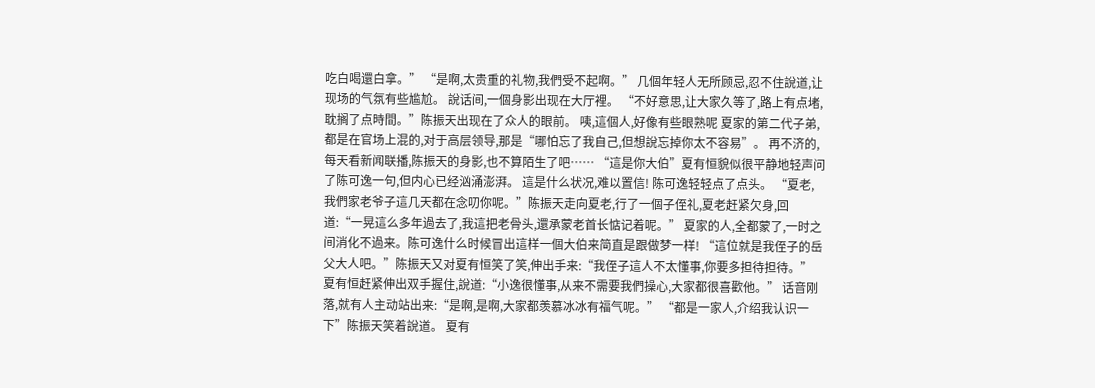吃白喝還白拿。” “是啊,太贵重的礼物,我們受不起啊。” 几個年轻人无所顾忌,忍不住說道,让现场的气氛有些尴尬。 說话间,一個身影出现在大厅裡。 “不好意思,让大家久等了,路上有点堵,耽搁了点時間。”陈振天出现在了众人的眼前。 咦,這個人,好像有些眼熟呢 夏家的第二代子弟,都是在官场上混的,对于高层领导,那是“哪怕忘了我自己,但想說忘掉你太不容易”。 再不济的,每天看新闻联播,陈振天的身影,也不算陌生了吧…… “這是你大伯”夏有恒貌似很平静地轻声问了陈可逸一句,但内心已经汹涌澎湃。 這是什么状况,难以置信! 陈可逸轻轻点了点头。 “夏老,我們家老爷子這几天都在念叨你呢。”陈振天走向夏老,行了一個子侄礼,夏老赶紧欠身,回道:“一晃這么多年過去了,我這把老骨头,還承蒙老首长惦记着呢。” 夏家的人,全都蒙了,一时之间消化不過来。陈可逸什么时候冒出這样一個大伯来简直是跟做梦一样! “這位就是我侄子的岳父大人吧。”陈振天又对夏有恒笑了笑,伸出手来:“我侄子這人不太懂事,你要多担待担待。” 夏有恒赶紧伸出双手握住,說道:“小逸很懂事,从来不需要我們操心,大家都很喜歡他。” 话音刚落,就有人主动站出来:“是啊,是啊,大家都羡慕冰冰有福气呢。” “都是一家人,介绍我认识一下”陈振天笑着說道。 夏有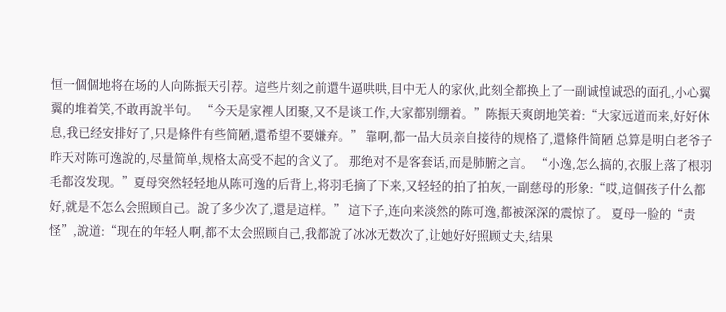恒一個個地将在场的人向陈振天引荐。這些片刻之前還牛逼哄哄,目中无人的家伙,此刻全都换上了一副诚惶诚恐的面孔,小心翼翼的堆着笑,不敢再說半句。 “今天是家裡人团聚,又不是谈工作,大家都别绷着。”陈振天爽朗地笑着:“大家远道而来,好好休息,我已经安排好了,只是條件有些简陋,還希望不要嫌弃。” 靠啊,都一品大员亲自接待的规格了,還條件简陋 总算是明白老爷子昨天对陈可逸說的,尽量简单,规格太高受不起的含义了。 那绝对不是客套话,而是肺腑之言。 “小逸,怎么搞的,衣服上落了根羽毛都沒发现。”夏母突然轻轻地从陈可逸的后背上,将羽毛摘了下来,又轻轻的拍了拍灰,一副慈母的形象:“哎,這個孩子什么都好,就是不怎么会照顾自己。說了多少次了,還是這样。” 這下子,连向来淡然的陈可逸,都被深深的震惊了。 夏母一脸的“责怪”,說道:“现在的年轻人啊,都不太会照顾自己,我都說了冰冰无数次了,让她好好照顾丈夫,结果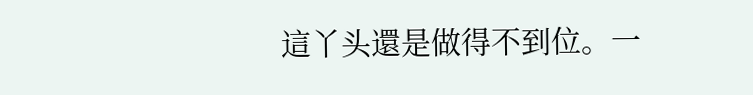這丫头還是做得不到位。一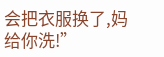会把衣服换了,妈给你洗!”